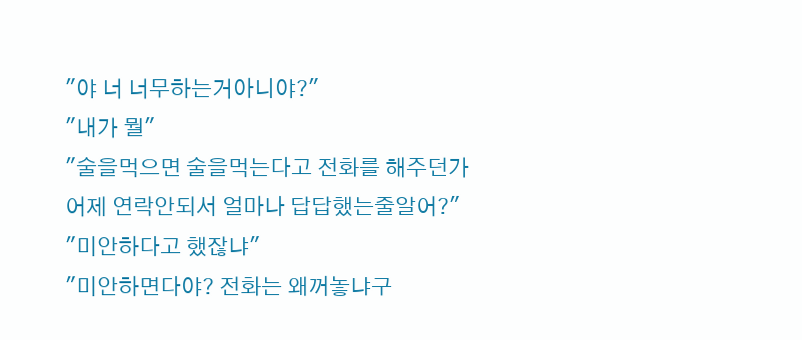"야 너 너무하는거아니야?"
"내가 뭘"
"술을먹으면 술을먹는다고 전화를 해주던가
어제 연락안되서 얼마나 답답했는줄알어?"
"미안하다고 했잖냐"
"미안하면다야? 전화는 왜꺼놓냐구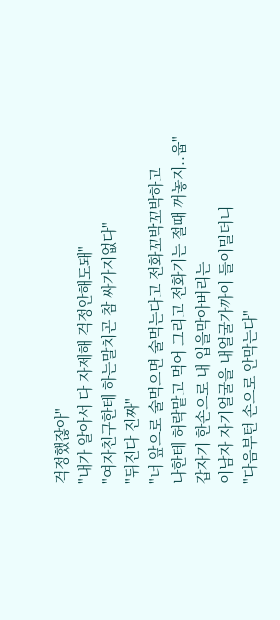걱정했잖아"
"내가 알아서 다 자제해 걱정안해도돼"
"여자친구한테 하는말치곤 참 싸가지없다"
"뒤진다 진짜"
"너 앞으로 술먹으면 술먹는다고 전화꼬박꼬박하고
나한테 허락맡고 먹어 그리고 전화기는 절때 꺼놓지..웁"
갑자기 한손으로 내 입을막아버리는
이남자 자기얼굴을 내얼굴가까이 들이밀더니
"다음부턴 손으로 안막는다"